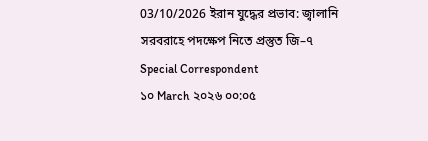03/10/2026 ইরান যুদ্ধের প্রভাব: জ্বালানি সরবরাহে পদক্ষেপ নিতে প্রস্তুত জি–৭
Special Correspondent
১০ March ২০২৬ ০০:০৫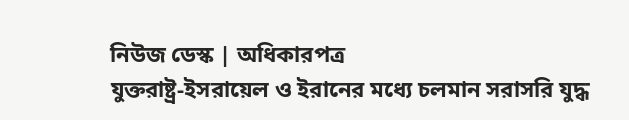নিউজ ডেস্ক | অধিকারপত্র
যুক্তরাষ্ট্র-ইসরায়েল ও ইরানের মধ্যে চলমান সরাসরি যুদ্ধ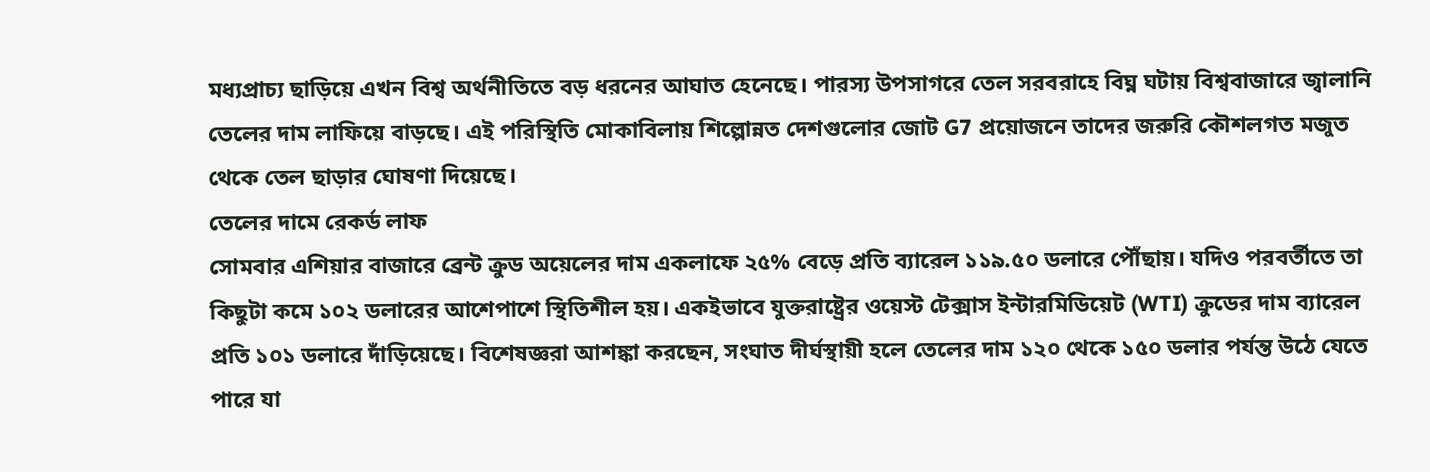মধ্যপ্রাচ্য ছাড়িয়ে এখন বিশ্ব অর্থনীতিতে বড় ধরনের আঘাত হেনেছে। পারস্য উপসাগরে তেল সরবরাহে বিঘ্ন ঘটায় বিশ্ববাজারে জ্বালানি তেলের দাম লাফিয়ে বাড়ছে। এই পরিস্থিতি মোকাবিলায় শিল্পোন্নত দেশগুলোর জোট G7 প্রয়োজনে তাদের জরুরি কৌশলগত মজুত থেকে তেল ছাড়ার ঘোষণা দিয়েছে।
তেলের দামে রেকর্ড লাফ
সোমবার এশিয়ার বাজারে ব্রেন্ট ক্রুড অয়েলের দাম একলাফে ২৫% বেড়ে প্রতি ব্যারেল ১১৯.৫০ ডলারে পৌঁছায়। যদিও পরবর্তীতে তা কিছুটা কমে ১০২ ডলারের আশেপাশে স্থিতিশীল হয়। একইভাবে যুক্তরাষ্ট্রের ওয়েস্ট টেক্সাস ইন্টারমিডিয়েট (WTI) ক্রুডের দাম ব্যারেল প্রতি ১০১ ডলারে দাঁড়িয়েছে। বিশেষজ্ঞরা আশঙ্কা করছেন, সংঘাত দীর্ঘস্থায়ী হলে তেলের দাম ১২০ থেকে ১৫০ ডলার পর্যন্ত উঠে যেতে পারে যা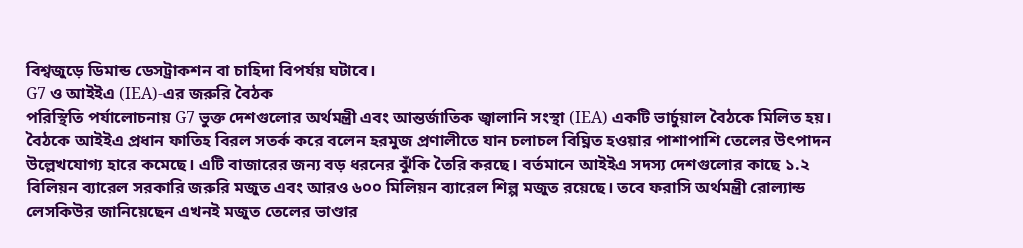বিশ্বজুড়ে ডিমান্ড ডেসট্রাকশন বা চাহিদা বিপর্যয় ঘটাবে।
G7 ও আইইএ (IEA)-এর জরুরি বৈঠক
পরিস্থিতি পর্যালোচনায় G7 ভুক্ত দেশগুলোর অর্থমন্ত্রী এবং আন্তর্জাতিক জ্বালানি সংস্থা (IEA) একটি ভার্চুয়াল বৈঠকে মিলিত হয়। বৈঠকে আইইএ প্রধান ফাতিহ বিরল সতর্ক করে বলেন হরমুজ প্রণালীতে যান চলাচল বিঘ্নিত হওয়ার পাশাপাশি তেলের উৎপাদন উল্লেখযোগ্য হারে কমেছে। এটি বাজারের জন্য বড় ধরনের ঝুঁকি তৈরি করছে। বর্তমানে আইইএ সদস্য দেশগুলোর কাছে ১.২ বিলিয়ন ব্যারেল সরকারি জরুরি মজুত এবং আরও ৬০০ মিলিয়ন ব্যারেল শিল্প মজুত রয়েছে। তবে ফরাসি অর্থমন্ত্রী রোল্যান্ড লেসকিউর জানিয়েছেন এখনই মজুত তেলের ভাণ্ডার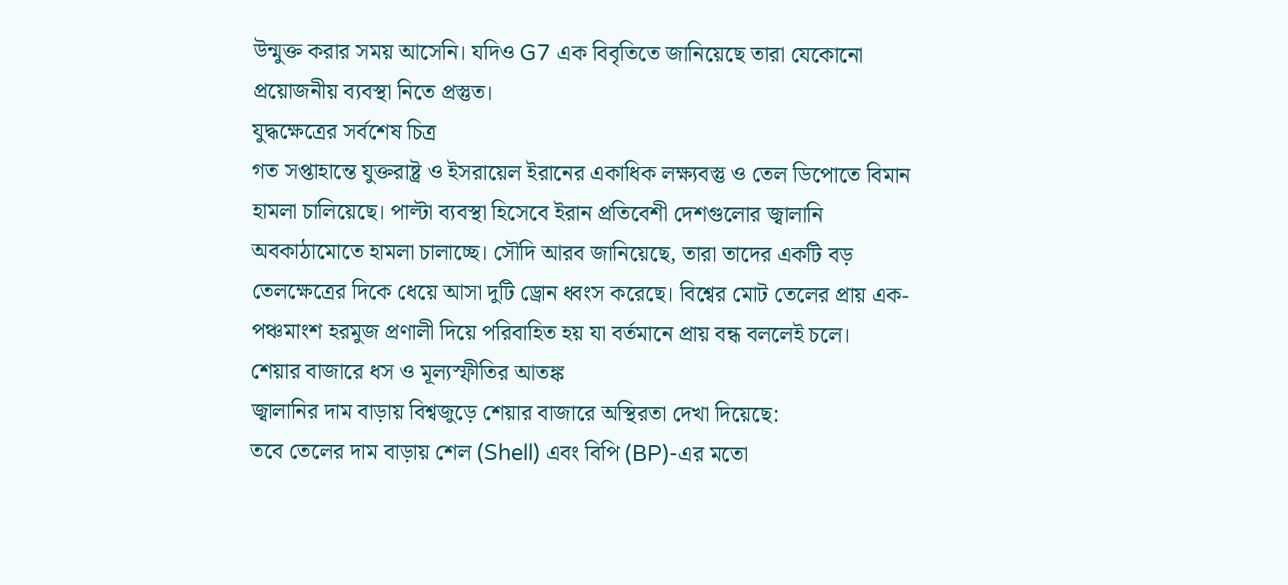উন্মুক্ত করার সময় আসেনি। যদিও G7 এক বিবৃতিতে জানিয়েছে তারা যেকোনো প্রয়োজনীয় ব্যবস্থা নিতে প্রস্তুত।
যুদ্ধক্ষেত্রের সর্বশেষ চিত্র
গত সপ্তাহান্তে যুক্তরাষ্ট্র ও ইসরায়েল ইরানের একাধিক লক্ষ্যবস্তু ও তেল ডিপোতে বিমান হামলা চালিয়েছে। পাল্টা ব্যবস্থা হিসেবে ইরান প্রতিবেশী দেশগুলোর জ্বালানি অবকাঠামোতে হামলা চালাচ্ছে। সৌদি আরব জানিয়েছে, তারা তাদের একটি বড় তেলক্ষেত্রের দিকে ধেয়ে আসা দুটি ড্রোন ধ্বংস করেছে। বিশ্বের মোট তেলের প্রায় এক-পঞ্চমাংশ হরমুজ প্রণালী দিয়ে পরিবাহিত হয় যা বর্তমানে প্রায় বন্ধ বললেই চলে।
শেয়ার বাজারে ধস ও মূল্যস্ফীতির আতঙ্ক
জ্বালানির দাম বাড়ায় বিশ্বজুড়ে শেয়ার বাজারে অস্থিরতা দেখা দিয়েছে:
তবে তেলের দাম বাড়ায় শেল (Shell) এবং বিপি (BP)-এর মতো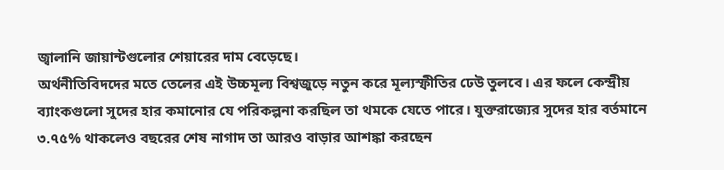জ্বালানি জায়ান্টগুলোর শেয়ারের দাম বেড়েছে।
অর্থনীতিবিদদের মতে তেলের এই উচ্চমূল্য বিশ্বজুড়ে নতুন করে মূল্যস্ফীতির ঢেউ তুলবে। এর ফলে কেন্দ্রীয় ব্যাংকগুলো সুদের হার কমানোর যে পরিকল্পনা করছিল তা থমকে যেতে পারে। যুক্তরাজ্যের সুদের হার বর্তমানে ৩.৭৫% থাকলেও বছরের শেষ নাগাদ তা আরও বাড়ার আশঙ্কা করছেন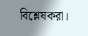বিশ্লেষকরা।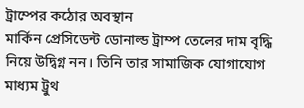ট্রাম্পের কঠোর অবস্থান
মার্কিন প্রেসিডেন্ট ডোনাল্ড ট্রাম্প তেলের দাম বৃদ্ধি নিয়ে উদ্বিগ্ন নন। তিনি তার সামাজিক যোগাযোগ মাধ্যম ট্রুথ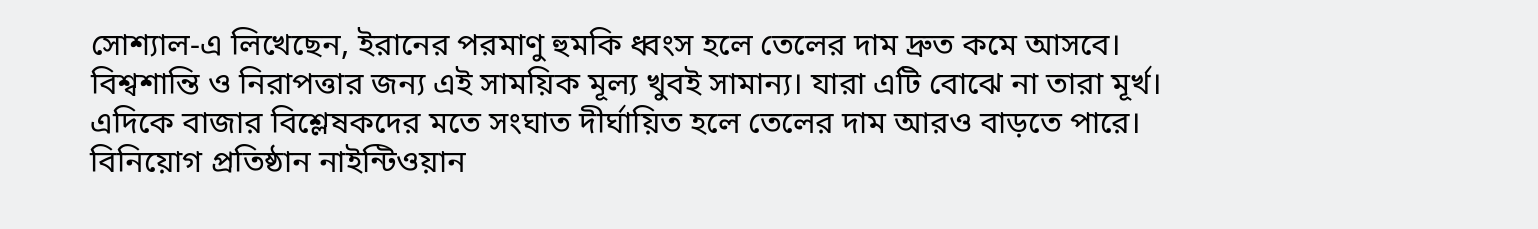সোশ্যাল-এ লিখেছেন, ইরানের পরমাণু হুমকি ধ্বংস হলে তেলের দাম দ্রুত কমে আসবে। বিশ্বশান্তি ও নিরাপত্তার জন্য এই সাময়িক মূল্য খুবই সামান্য। যারা এটি বোঝে না তারা মূর্খ। এদিকে বাজার বিশ্লেষকদের মতে সংঘাত দীর্ঘায়িত হলে তেলের দাম আরও বাড়তে পারে। বিনিয়োগ প্রতিষ্ঠান নাইন্টিওয়ান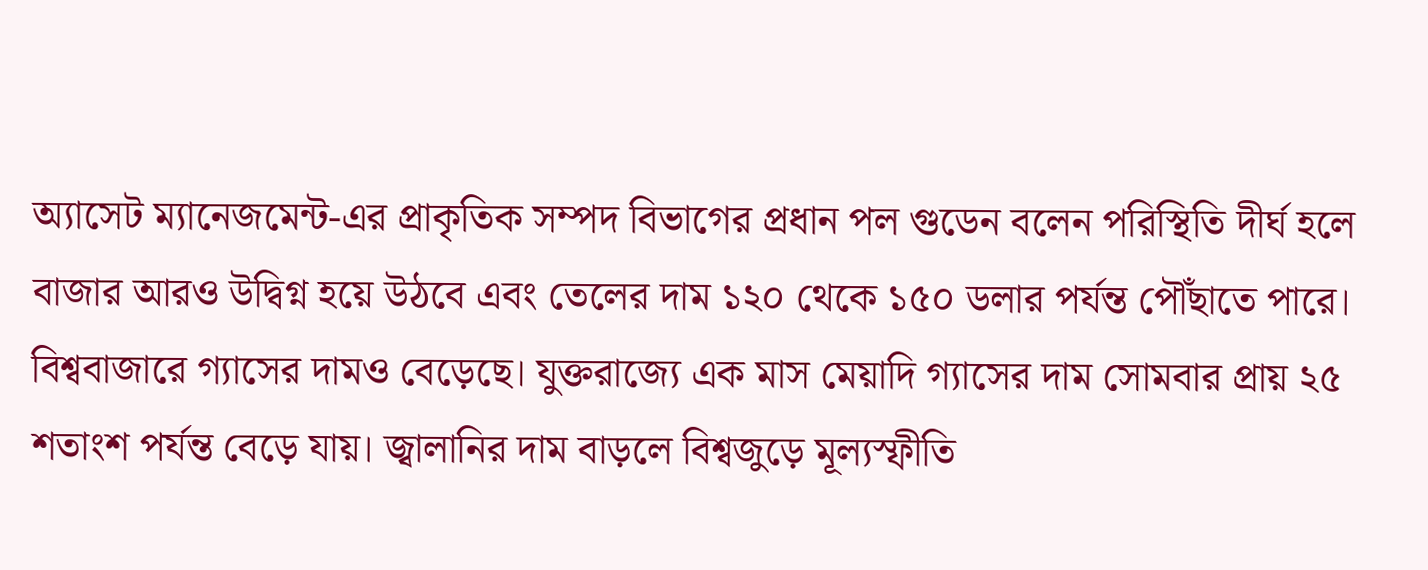অ্যাসেট ম্যানেজমেন্ট-এর প্রাকৃতিক সম্পদ বিভাগের প্রধান পল গুডেন বলেন পরিস্থিতি দীর্ঘ হলে বাজার আরও উদ্বিগ্ন হয়ে উঠবে এবং তেলের দাম ১২০ থেকে ১৫০ ডলার পর্যন্ত পৌঁছাতে পারে। বিশ্ববাজারে গ্যাসের দামও বেড়েছে। যুক্তরাজ্যে এক মাস মেয়াদি গ্যাসের দাম সোমবার প্রায় ২৫ শতাংশ পর্যন্ত বেড়ে যায়। জ্বালানির দাম বাড়লে বিশ্বজুড়ে মূল্যস্ফীতি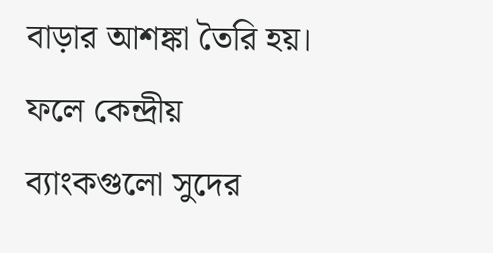বাড়ার আশঙ্কা তৈরি হয়। ফলে কেন্দ্রীয় ব্যাংকগুলো সুদের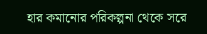হার কমানোর পরিকল্পনা থেকে সরে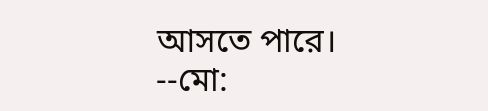আসতে পারে।
--মো: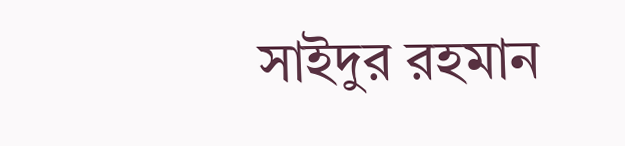সাইদুর রহমান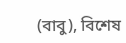(বাবু), বিশেষ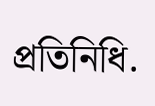প্রতিনিধি.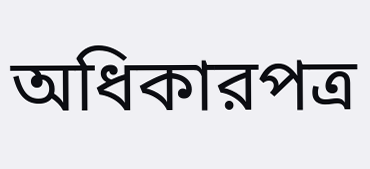অধিকারপত্র